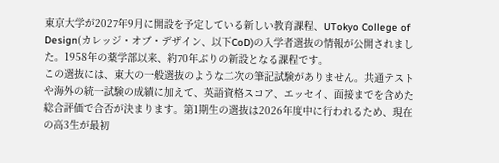東京大学が2027年9月に開設を予定している新しい教育課程、UTokyo College of Design(カレッジ・オブ・デザイン、以下CoD)の入学者選抜の情報が公開されました。1958年の薬学部以来、約70年ぶりの新設となる課程です。
この選抜には、東大の一般選抜のような二次の筆記試験がありません。共通テストや海外の統一試験の成績に加えて、英語資格スコア、エッセイ、面接までを含めた総合評価で合否が決まります。第1期生の選抜は2026年度中に行われるため、現在の高3生が最初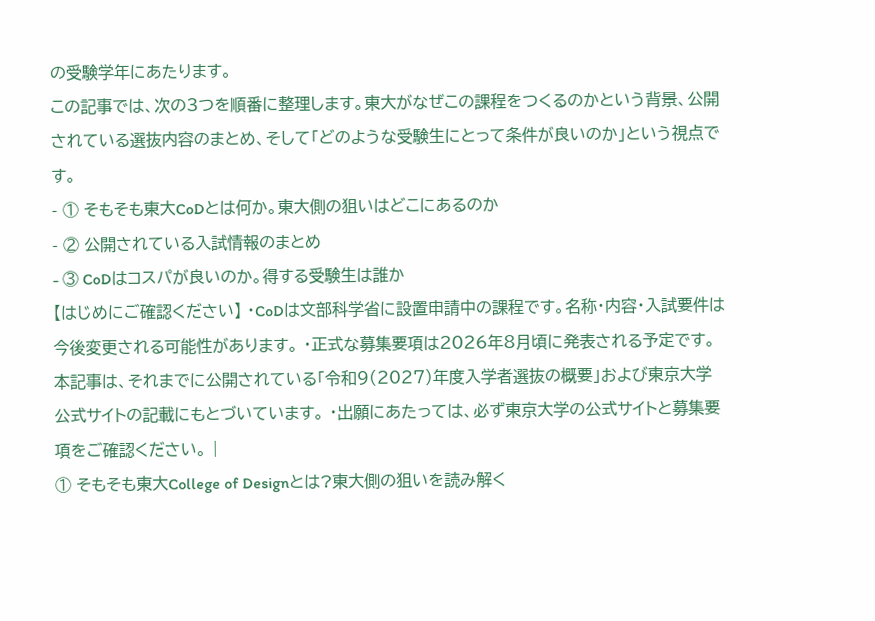の受験学年にあたります。
この記事では、次の3つを順番に整理します。東大がなぜこの課程をつくるのかという背景、公開されている選抜内容のまとめ、そして「どのような受験生にとって条件が良いのか」という視点です。
- ① そもそも東大CoDとは何か。東大側の狙いはどこにあるのか
- ② 公開されている入試情報のまとめ
- ③ CoDはコスパが良いのか。得する受験生は誰か
【はじめにご確認ください】 ・CoDは文部科学省に設置申請中の課程です。名称・内容・入試要件は今後変更される可能性があります。 ・正式な募集要項は2026年8月頃に発表される予定です。本記事は、それまでに公開されている「令和9(2027)年度入学者選抜の概要」および東京大学公式サイトの記載にもとづいています。 ・出願にあたっては、必ず東京大学の公式サイトと募集要項をご確認ください。 |
① そもそも東大College of Designとは?東大側の狙いを読み解く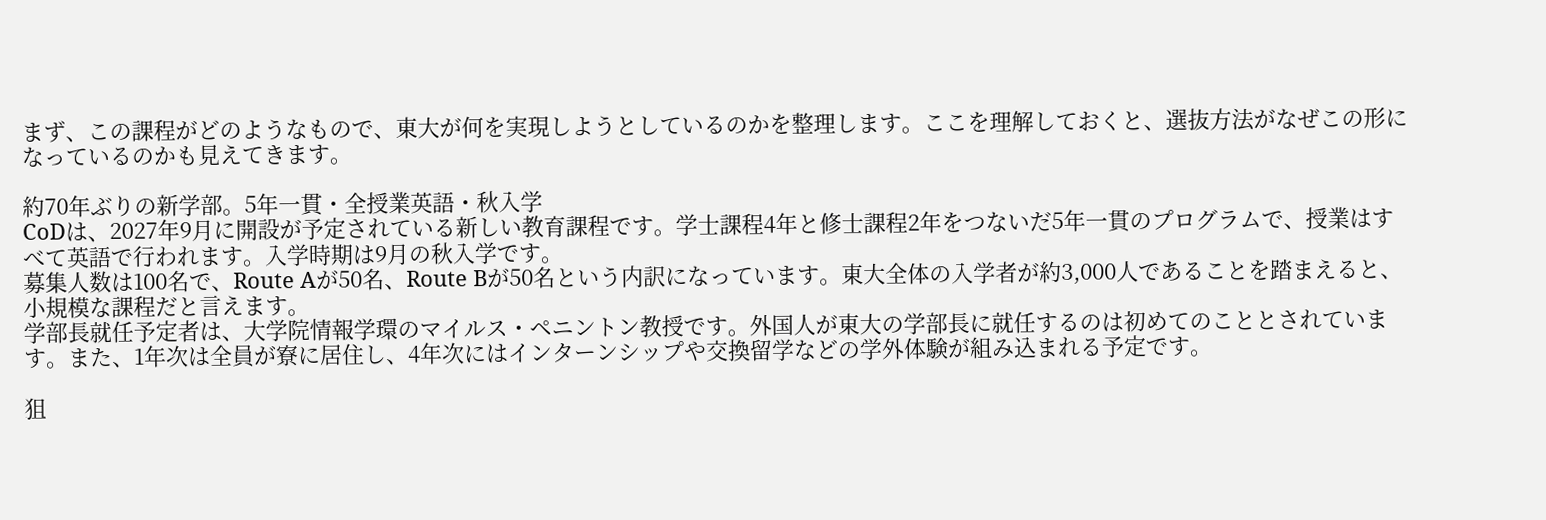まず、この課程がどのようなもので、東大が何を実現しようとしているのかを整理します。ここを理解しておくと、選抜方法がなぜこの形になっているのかも見えてきます。

約70年ぶりの新学部。5年一貫・全授業英語・秋入学
CoDは、2027年9月に開設が予定されている新しい教育課程です。学士課程4年と修士課程2年をつないだ5年一貫のプログラムで、授業はすべて英語で行われます。入学時期は9月の秋入学です。
募集人数は100名で、Route Aが50名、Route Bが50名という内訳になっています。東大全体の入学者が約3,000人であることを踏まえると、小規模な課程だと言えます。
学部長就任予定者は、大学院情報学環のマイルス・ペニントン教授です。外国人が東大の学部長に就任するのは初めてのこととされています。また、1年次は全員が寮に居住し、4年次にはインターンシップや交換留学などの学外体験が組み込まれる予定です。

狙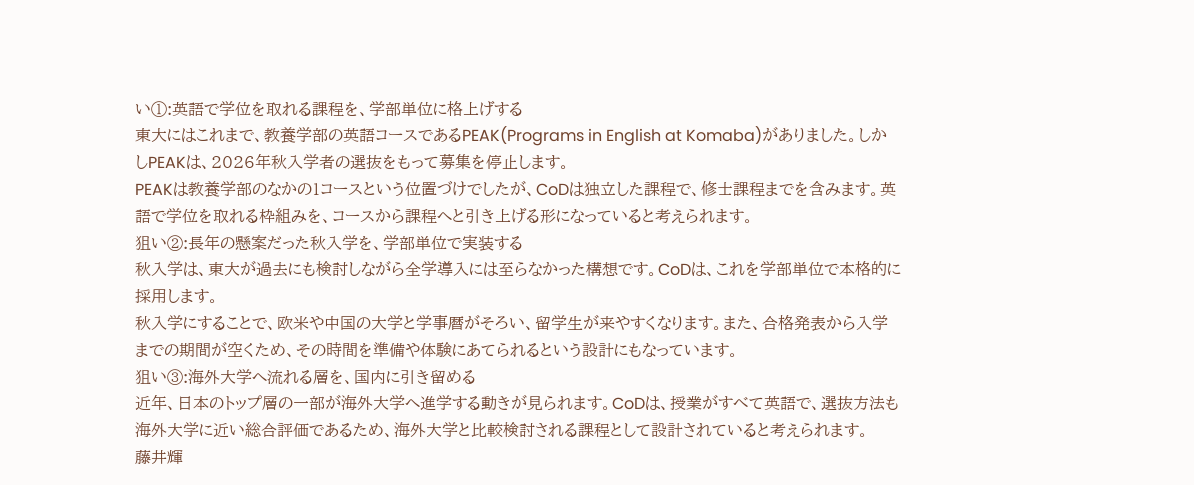い①:英語で学位を取れる課程を、学部単位に格上げする
東大にはこれまで、教養学部の英語コースであるPEAK(Programs in English at Komaba)がありました。しかしPEAKは、2026年秋入学者の選抜をもって募集を停止します。
PEAKは教養学部のなかの1コースという位置づけでしたが、CoDは独立した課程で、修士課程までを含みます。英語で学位を取れる枠組みを、コースから課程へと引き上げる形になっていると考えられます。
狙い②:長年の懸案だった秋入学を、学部単位で実装する
秋入学は、東大が過去にも検討しながら全学導入には至らなかった構想です。CoDは、これを学部単位で本格的に採用します。
秋入学にすることで、欧米や中国の大学と学事暦がそろい、留学生が来やすくなります。また、合格発表から入学までの期間が空くため、その時間を準備や体験にあてられるという設計にもなっています。
狙い③:海外大学へ流れる層を、国内に引き留める
近年、日本のトップ層の一部が海外大学へ進学する動きが見られます。CoDは、授業がすべて英語で、選抜方法も海外大学に近い総合評価であるため、海外大学と比較検討される課程として設計されていると考えられます。
藤井輝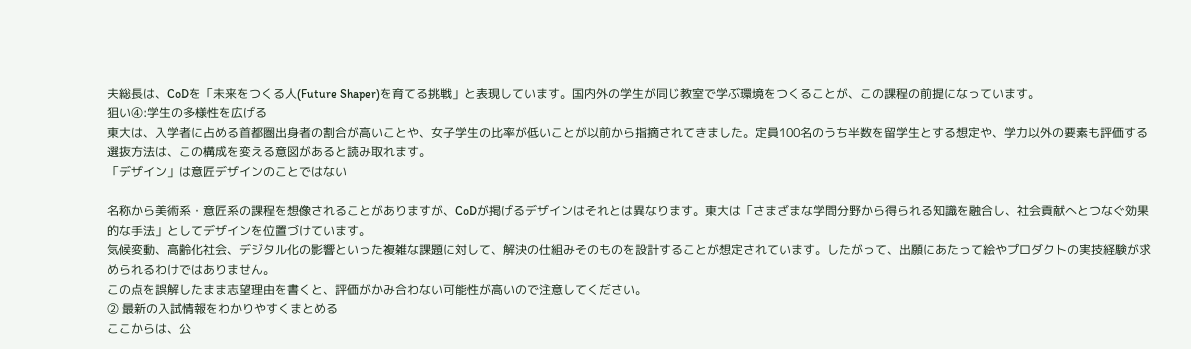夫総長は、CoDを「未来をつくる人(Future Shaper)を育てる挑戦」と表現しています。国内外の学生が同じ教室で学ぶ環境をつくることが、この課程の前提になっています。
狙い④:学生の多様性を広げる
東大は、入学者に占める首都圏出身者の割合が高いことや、女子学生の比率が低いことが以前から指摘されてきました。定員100名のうち半数を留学生とする想定や、学力以外の要素も評価する選抜方法は、この構成を変える意図があると読み取れます。
「デザイン」は意匠デザインのことではない

名称から美術系・意匠系の課程を想像されることがありますが、CoDが掲げるデザインはそれとは異なります。東大は「さまざまな学問分野から得られる知識を融合し、社会貢献へとつなぐ効果的な手法」としてデザインを位置づけています。
気候変動、高齢化社会、デジタル化の影響といった複雑な課題に対して、解決の仕組みそのものを設計することが想定されています。したがって、出願にあたって絵やプロダクトの実技経験が求められるわけではありません。
この点を誤解したまま志望理由を書くと、評価がかみ合わない可能性が高いので注意してください。
② 最新の入試情報をわかりやすくまとめる
ここからは、公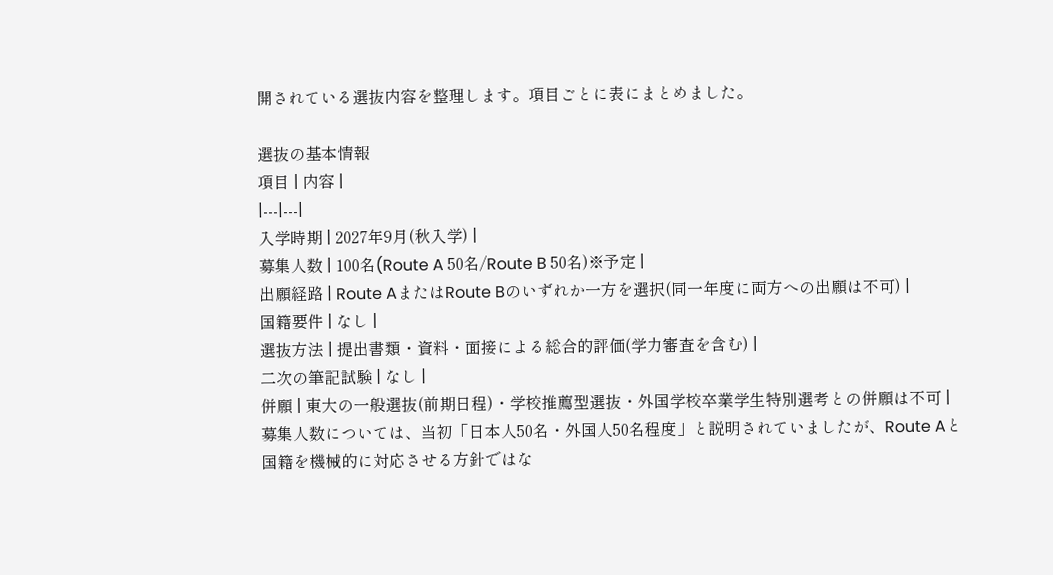開されている選抜内容を整理します。項目ごとに表にまとめました。

選抜の基本情報
項目 | 内容 |
|---|---|
入学時期 | 2027年9月(秋入学) |
募集人数 | 100名(Route A 50名/Route B 50名)※予定 |
出願経路 | Route AまたはRoute Bのいずれか一方を選択(同一年度に両方への出願は不可) |
国籍要件 | なし |
選抜方法 | 提出書類・資料・面接による総合的評価(学力審査を含む) |
二次の筆記試験 | なし |
併願 | 東大の一般選抜(前期日程)・学校推薦型選抜・外国学校卒業学生特別選考との併願は不可 |
募集人数については、当初「日本人50名・外国人50名程度」と説明されていましたが、Route Aと国籍を機械的に対応させる方針ではな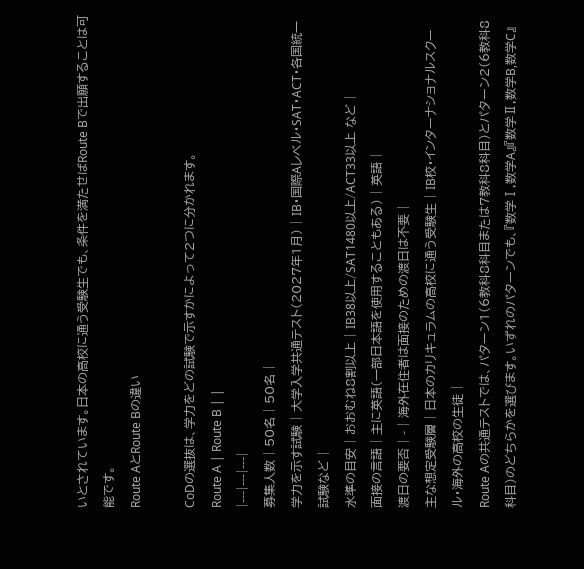いとされています。日本の高校に通う受験生でも、条件を満たせばRoute Bで出願することは可能です。
Route AとRoute Bの違い

CoDの選抜は、学力をどの試験で示すかによって2つに分かれます。
Route A | Route B | |
|---|---|---|
募集人数 | 50名 | 50名 |
学力を示す試験 | 大学入学共通テスト(2027年1月) | IB・国際Aレベル・SAT・ACT・各国統一試験など |
水準の目安 | おおむね8割以上 | IB38以上/SAT1480以上/ACT33以上 など |
面接の言語 | 主に英語(一部日本語を使用することもある) | 英語 |
渡日の要否 | - | 海外在住者は面接のための渡日は不要 |
主な想定受験層 | 日本のカリキュラムの高校に通う受験生 | IB校・インターナショナルスクール・海外の高校の生徒 |
Route Aの共通テストでは、パターン1(6教科8科目または7教科8科目)とパターン2(6教科8科目)のどちらかを選びます。いずれのパターンでも、『数学Ⅰ,数学A』『数学Ⅱ,数学B,数学C』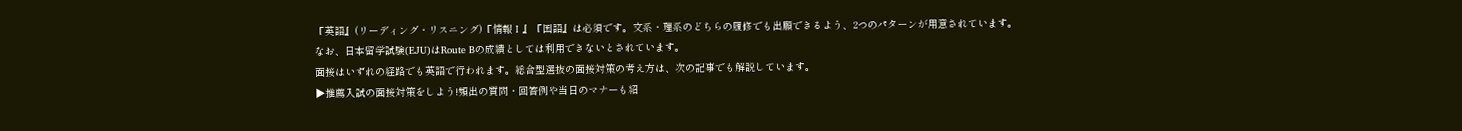『英語』(リーディング・リスニング)『情報Ⅰ』『国語』は必須です。文系・理系のどちらの履修でも出願できるよう、2つのパターンが用意されています。
なお、日本留学試験(EJU)はRoute Bの成績としては利用できないとされています。
面接はいずれの経路でも英語で行われます。総合型選抜の面接対策の考え方は、次の記事でも解説しています。
▶推薦入試の面接対策をしよう!頻出の質問・回答例や当日のマナーも紹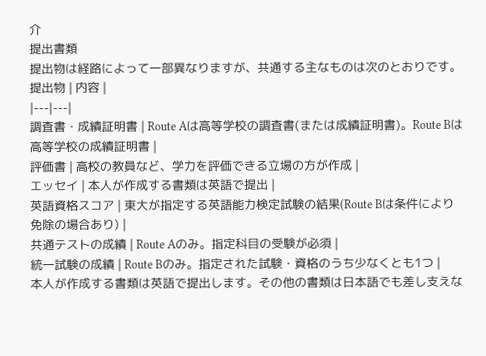介
提出書類
提出物は経路によって一部異なりますが、共通する主なものは次のとおりです。
提出物 | 内容 |
|---|---|
調査書・成績証明書 | Route Aは高等学校の調査書(または成績証明書)。Route Bは高等学校の成績証明書 |
評価書 | 高校の教員など、学力を評価できる立場の方が作成 |
エッセイ | 本人が作成する書類は英語で提出 |
英語資格スコア | 東大が指定する英語能力検定試験の結果(Route Bは条件により免除の場合あり) |
共通テストの成績 | Route Aのみ。指定科目の受験が必須 |
統一試験の成績 | Route Bのみ。指定された試験・資格のうち少なくとも1つ |
本人が作成する書類は英語で提出します。その他の書類は日本語でも差し支えな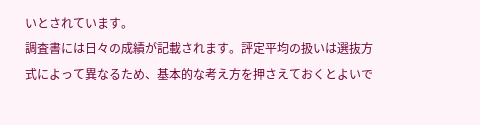いとされています。
調査書には日々の成績が記載されます。評定平均の扱いは選抜方式によって異なるため、基本的な考え方を押さえておくとよいで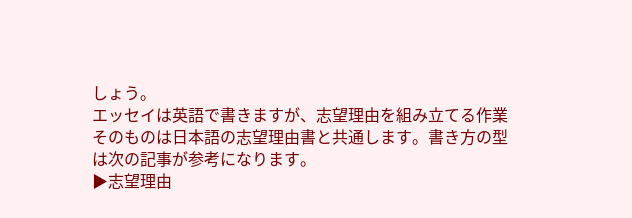しょう。
エッセイは英語で書きますが、志望理由を組み立てる作業そのものは日本語の志望理由書と共通します。書き方の型は次の記事が参考になります。
▶志望理由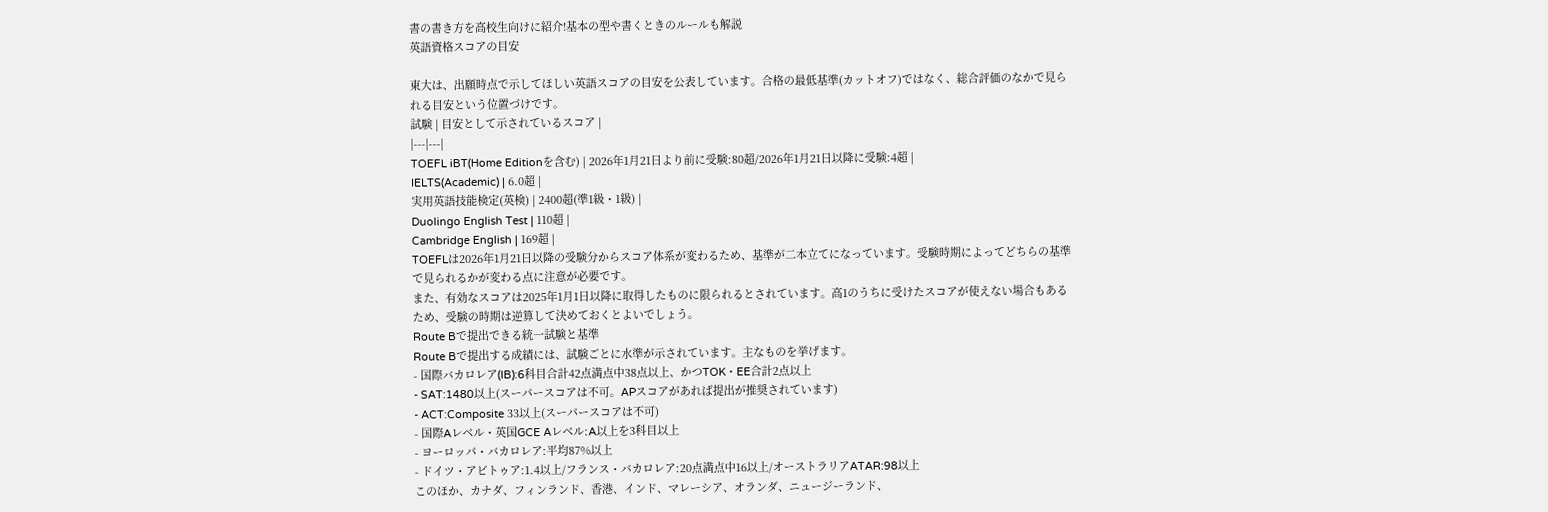書の書き方を高校生向けに紹介!基本の型や書くときのルールも解説
英語資格スコアの目安

東大は、出願時点で示してほしい英語スコアの目安を公表しています。合格の最低基準(カットオフ)ではなく、総合評価のなかで見られる目安という位置づけです。
試験 | 目安として示されているスコア |
|---|---|
TOEFL iBT(Home Editionを含む) | 2026年1月21日より前に受験:80超/2026年1月21日以降に受験:4超 |
IELTS(Academic) | 6.0超 |
実用英語技能検定(英検) | 2400超(準1級・1級) |
Duolingo English Test | 110超 |
Cambridge English | 169超 |
TOEFLは2026年1月21日以降の受験分からスコア体系が変わるため、基準が二本立てになっています。受験時期によってどちらの基準で見られるかが変わる点に注意が必要です。
また、有効なスコアは2025年1月1日以降に取得したものに限られるとされています。高1のうちに受けたスコアが使えない場合もあるため、受験の時期は逆算して決めておくとよいでしょう。
Route Bで提出できる統一試験と基準
Route Bで提出する成績には、試験ごとに水準が示されています。主なものを挙げます。
- 国際バカロレア(IB):6科目合計42点満点中38点以上、かつTOK・EE合計2点以上
- SAT:1480以上(スーパースコアは不可。APスコアがあれば提出が推奨されています)
- ACT:Composite 33以上(スーパースコアは不可)
- 国際Aレベル・英国GCE Aレベル:A以上を3科目以上
- ヨーロッパ・バカロレア:平均87%以上
- ドイツ・アビトゥア:1.4以上/フランス・バカロレア:20点満点中16以上/オーストラリアATAR:98以上
このほか、カナダ、フィンランド、香港、インド、マレーシア、オランダ、ニュージーランド、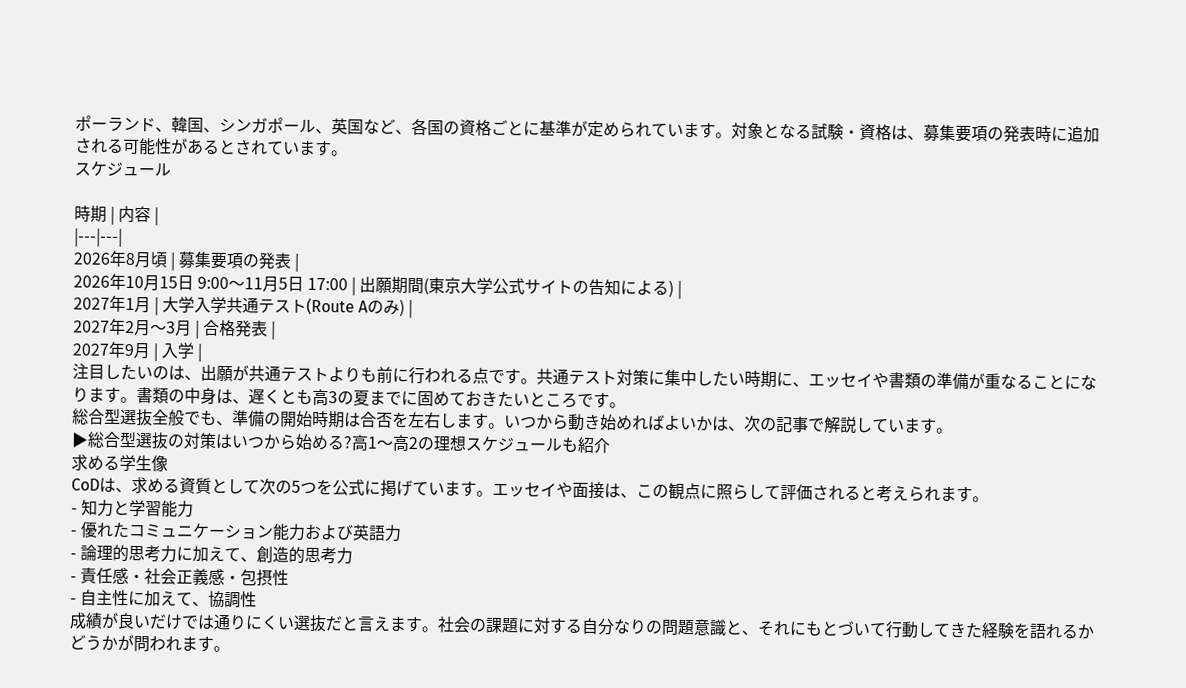ポーランド、韓国、シンガポール、英国など、各国の資格ごとに基準が定められています。対象となる試験・資格は、募集要項の発表時に追加される可能性があるとされています。
スケジュール

時期 | 内容 |
|---|---|
2026年8月頃 | 募集要項の発表 |
2026年10月15日 9:00〜11月5日 17:00 | 出願期間(東京大学公式サイトの告知による) |
2027年1月 | 大学入学共通テスト(Route Aのみ) |
2027年2月〜3月 | 合格発表 |
2027年9月 | 入学 |
注目したいのは、出願が共通テストよりも前に行われる点です。共通テスト対策に集中したい時期に、エッセイや書類の準備が重なることになります。書類の中身は、遅くとも高3の夏までに固めておきたいところです。
総合型選抜全般でも、準備の開始時期は合否を左右します。いつから動き始めればよいかは、次の記事で解説しています。
▶総合型選抜の対策はいつから始める?高1〜高2の理想スケジュールも紹介
求める学生像
CoDは、求める資質として次の5つを公式に掲げています。エッセイや面接は、この観点に照らして評価されると考えられます。
- 知力と学習能力
- 優れたコミュニケーション能力および英語力
- 論理的思考力に加えて、創造的思考力
- 責任感・社会正義感・包摂性
- 自主性に加えて、協調性
成績が良いだけでは通りにくい選抜だと言えます。社会の課題に対する自分なりの問題意識と、それにもとづいて行動してきた経験を語れるかどうかが問われます。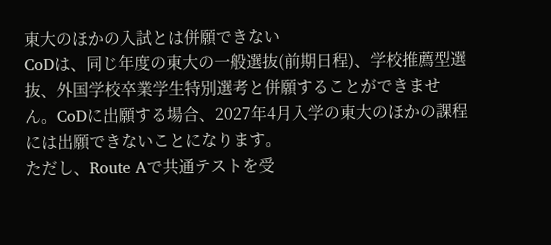東大のほかの入試とは併願できない
CoDは、同じ年度の東大の一般選抜(前期日程)、学校推薦型選抜、外国学校卒業学生特別選考と併願することができません。CoDに出願する場合、2027年4月入学の東大のほかの課程には出願できないことになります。
ただし、Route Aで共通テストを受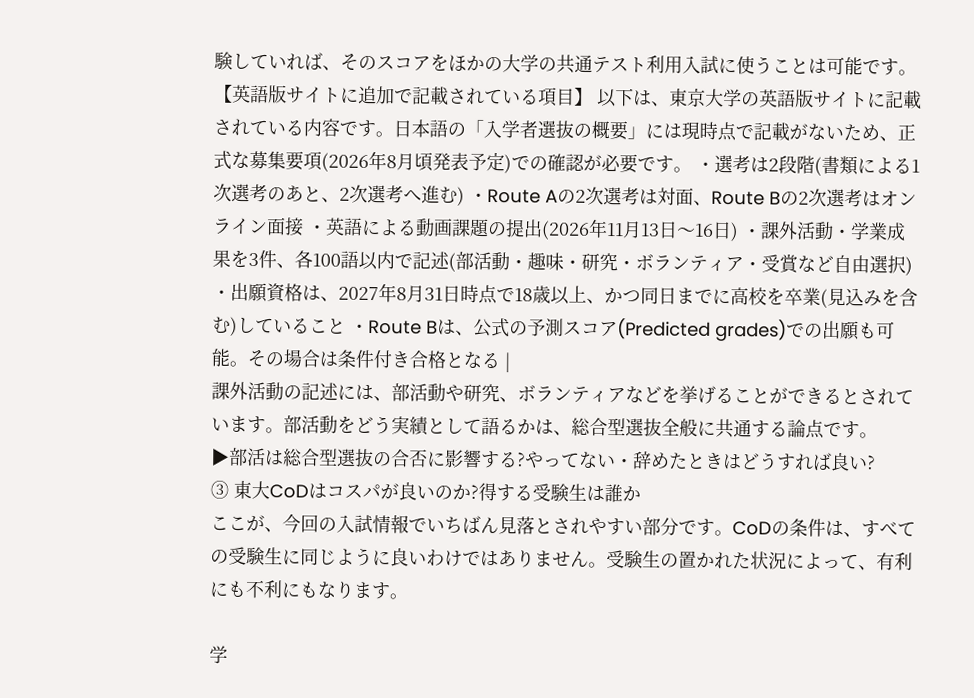験していれば、そのスコアをほかの大学の共通テスト利用入試に使うことは可能です。
【英語版サイトに追加で記載されている項目】 以下は、東京大学の英語版サイトに記載されている内容です。日本語の「入学者選抜の概要」には現時点で記載がないため、正式な募集要項(2026年8月頃発表予定)での確認が必要です。 ・選考は2段階(書類による1次選考のあと、2次選考へ進む) ・Route Aの2次選考は対面、Route Bの2次選考はオンライン面接 ・英語による動画課題の提出(2026年11月13日〜16日) ・課外活動・学業成果を3件、各100語以内で記述(部活動・趣味・研究・ボランティア・受賞など自由選択) ・出願資格は、2027年8月31日時点で18歳以上、かつ同日までに高校を卒業(見込みを含む)していること ・Route Bは、公式の予測スコア(Predicted grades)での出願も可能。その場合は条件付き合格となる |
課外活動の記述には、部活動や研究、ボランティアなどを挙げることができるとされています。部活動をどう実績として語るかは、総合型選抜全般に共通する論点です。
▶部活は総合型選抜の合否に影響する?やってない・辞めたときはどうすれば良い?
③ 東大CoDはコスパが良いのか?得する受験生は誰か
ここが、今回の入試情報でいちばん見落とされやすい部分です。CoDの条件は、すべての受験生に同じように良いわけではありません。受験生の置かれた状況によって、有利にも不利にもなります。

学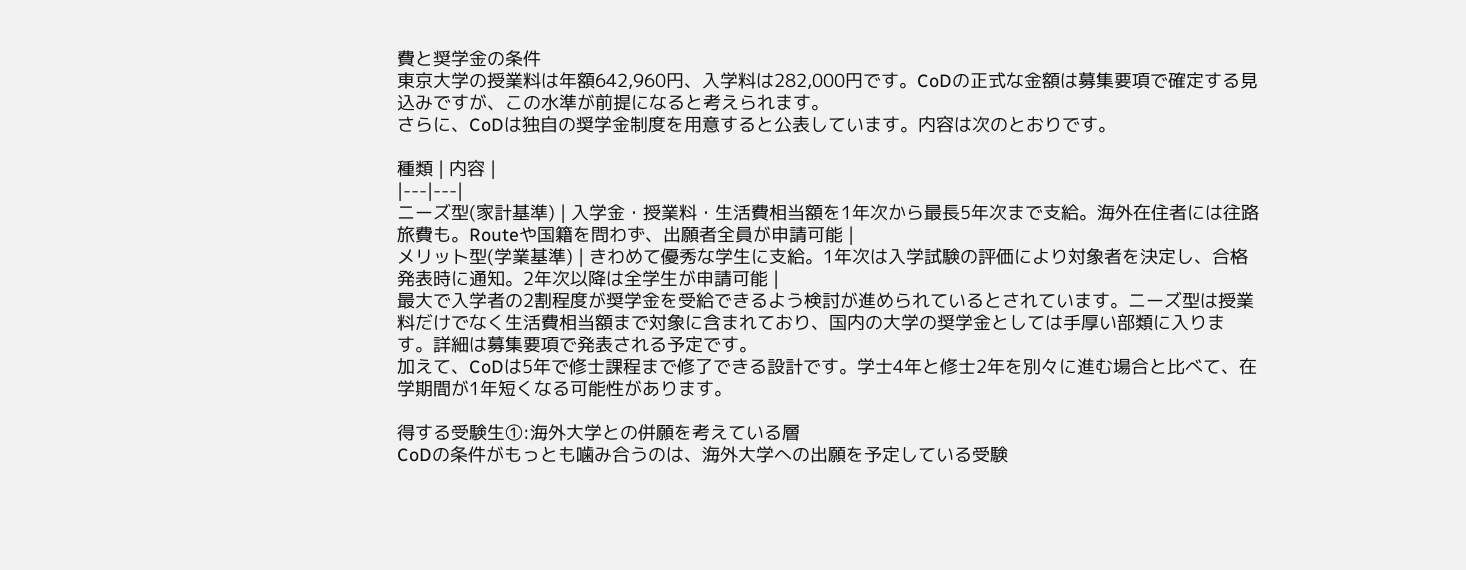費と奨学金の条件
東京大学の授業料は年額642,960円、入学料は282,000円です。CoDの正式な金額は募集要項で確定する見込みですが、この水準が前提になると考えられます。
さらに、CoDは独自の奨学金制度を用意すると公表しています。内容は次のとおりです。

種類 | 内容 |
|---|---|
ニーズ型(家計基準) | 入学金・授業料・生活費相当額を1年次から最長5年次まで支給。海外在住者には往路旅費も。Routeや国籍を問わず、出願者全員が申請可能 |
メリット型(学業基準) | きわめて優秀な学生に支給。1年次は入学試験の評価により対象者を決定し、合格発表時に通知。2年次以降は全学生が申請可能 |
最大で入学者の2割程度が奨学金を受給できるよう検討が進められているとされています。ニーズ型は授業料だけでなく生活費相当額まで対象に含まれており、国内の大学の奨学金としては手厚い部類に入ります。詳細は募集要項で発表される予定です。
加えて、CoDは5年で修士課程まで修了できる設計です。学士4年と修士2年を別々に進む場合と比べて、在学期間が1年短くなる可能性があります。

得する受験生①:海外大学との併願を考えている層
CoDの条件がもっとも噛み合うのは、海外大学への出願を予定している受験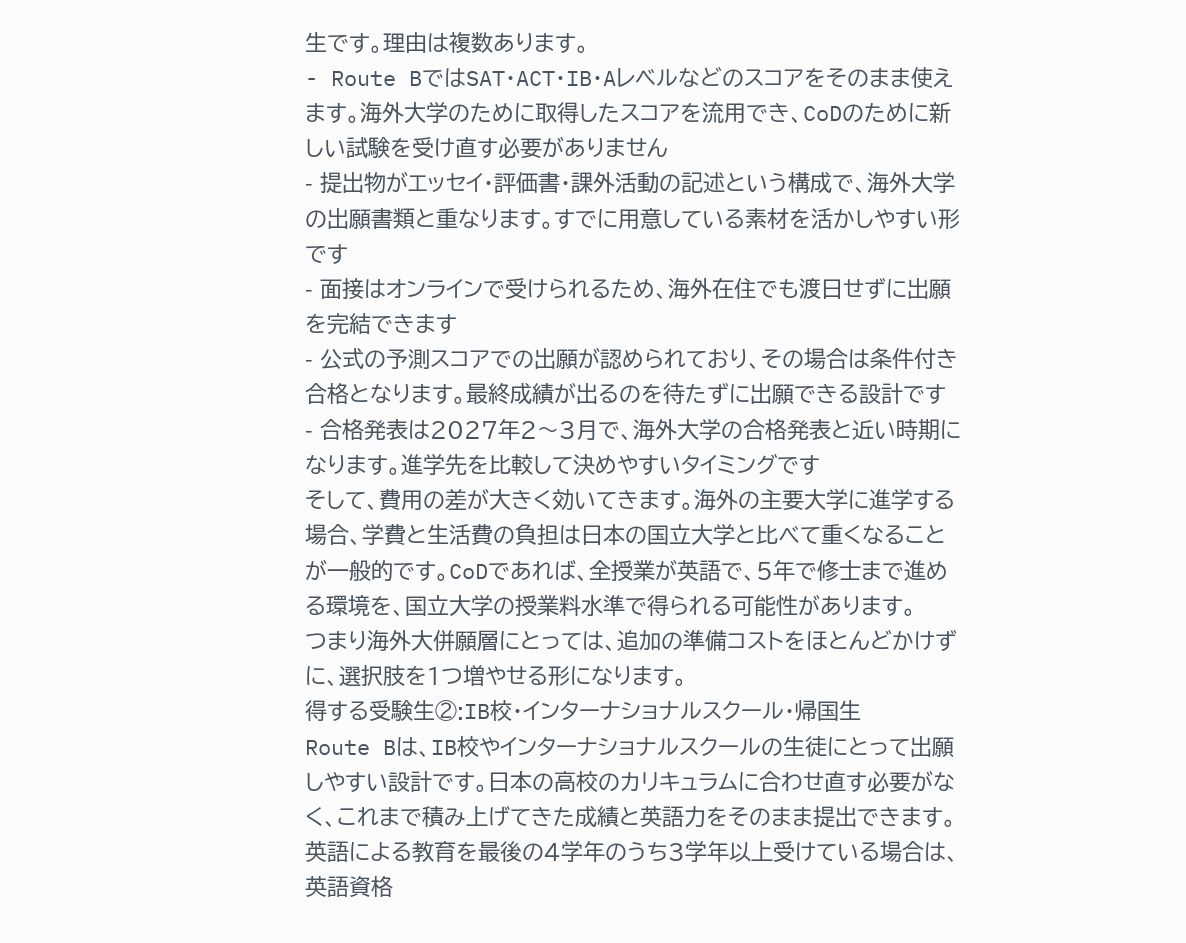生です。理由は複数あります。
- Route BではSAT・ACT・IB・Aレベルなどのスコアをそのまま使えます。海外大学のために取得したスコアを流用でき、CoDのために新しい試験を受け直す必要がありません
- 提出物がエッセイ・評価書・課外活動の記述という構成で、海外大学の出願書類と重なります。すでに用意している素材を活かしやすい形です
- 面接はオンラインで受けられるため、海外在住でも渡日せずに出願を完結できます
- 公式の予測スコアでの出願が認められており、その場合は条件付き合格となります。最終成績が出るのを待たずに出願できる設計です
- 合格発表は2027年2〜3月で、海外大学の合格発表と近い時期になります。進学先を比較して決めやすいタイミングです
そして、費用の差が大きく効いてきます。海外の主要大学に進学する場合、学費と生活費の負担は日本の国立大学と比べて重くなることが一般的です。CoDであれば、全授業が英語で、5年で修士まで進める環境を、国立大学の授業料水準で得られる可能性があります。
つまり海外大併願層にとっては、追加の準備コストをほとんどかけずに、選択肢を1つ増やせる形になります。
得する受験生②:IB校・インターナショナルスクール・帰国生
Route Bは、IB校やインターナショナルスクールの生徒にとって出願しやすい設計です。日本の高校のカリキュラムに合わせ直す必要がなく、これまで積み上げてきた成績と英語力をそのまま提出できます。
英語による教育を最後の4学年のうち3学年以上受けている場合は、英語資格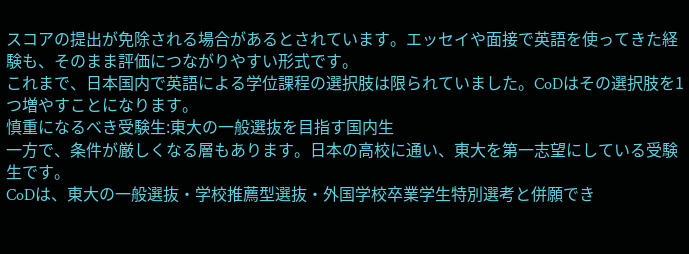スコアの提出が免除される場合があるとされています。エッセイや面接で英語を使ってきた経験も、そのまま評価につながりやすい形式です。
これまで、日本国内で英語による学位課程の選択肢は限られていました。CoDはその選択肢を1つ増やすことになります。
慎重になるべき受験生:東大の一般選抜を目指す国内生
一方で、条件が厳しくなる層もあります。日本の高校に通い、東大を第一志望にしている受験生です。
CoDは、東大の一般選抜・学校推薦型選抜・外国学校卒業学生特別選考と併願でき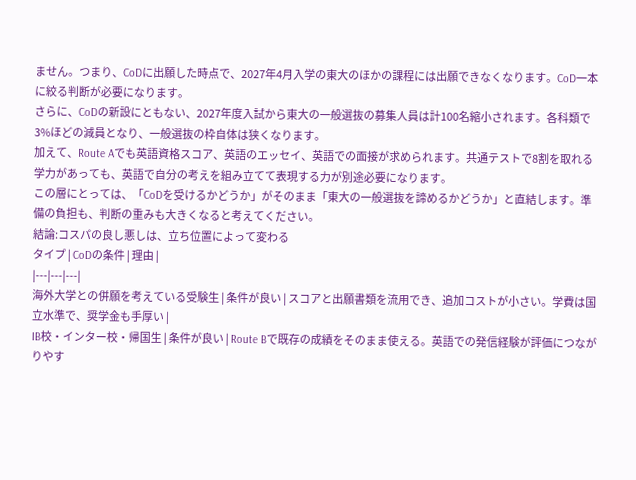ません。つまり、CoDに出願した時点で、2027年4月入学の東大のほかの課程には出願できなくなります。CoD一本に絞る判断が必要になります。
さらに、CoDの新設にともない、2027年度入試から東大の一般選抜の募集人員は計100名縮小されます。各科類で3%ほどの減員となり、一般選抜の枠自体は狭くなります。
加えて、Route Aでも英語資格スコア、英語のエッセイ、英語での面接が求められます。共通テストで8割を取れる学力があっても、英語で自分の考えを組み立てて表現する力が別途必要になります。
この層にとっては、「CoDを受けるかどうか」がそのまま「東大の一般選抜を諦めるかどうか」と直結します。準備の負担も、判断の重みも大きくなると考えてください。
結論:コスパの良し悪しは、立ち位置によって変わる
タイプ | CoDの条件 | 理由 |
|---|---|---|
海外大学との併願を考えている受験生 | 条件が良い | スコアと出願書類を流用でき、追加コストが小さい。学費は国立水準で、奨学金も手厚い |
IB校・インター校・帰国生 | 条件が良い | Route Bで既存の成績をそのまま使える。英語での発信経験が評価につながりやす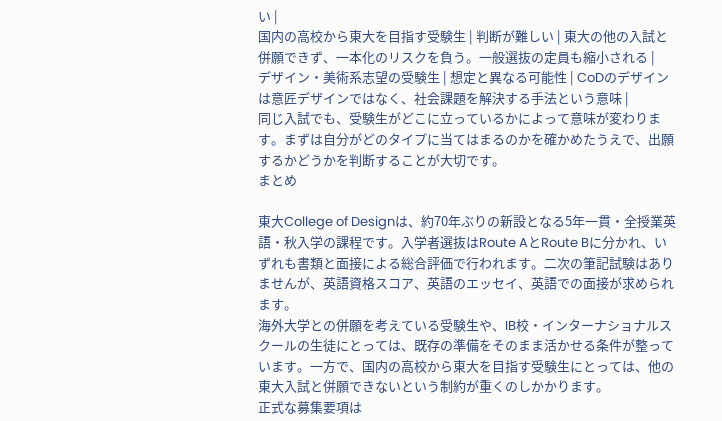い |
国内の高校から東大を目指す受験生 | 判断が難しい | 東大の他の入試と併願できず、一本化のリスクを負う。一般選抜の定員も縮小される |
デザイン・美術系志望の受験生 | 想定と異なる可能性 | CoDのデザインは意匠デザインではなく、社会課題を解決する手法という意味 |
同じ入試でも、受験生がどこに立っているかによって意味が変わります。まずは自分がどのタイプに当てはまるのかを確かめたうえで、出願するかどうかを判断することが大切です。
まとめ

東大College of Designは、約70年ぶりの新設となる5年一貫・全授業英語・秋入学の課程です。入学者選抜はRoute AとRoute Bに分かれ、いずれも書類と面接による総合評価で行われます。二次の筆記試験はありませんが、英語資格スコア、英語のエッセイ、英語での面接が求められます。
海外大学との併願を考えている受験生や、IB校・インターナショナルスクールの生徒にとっては、既存の準備をそのまま活かせる条件が整っています。一方で、国内の高校から東大を目指す受験生にとっては、他の東大入試と併願できないという制約が重くのしかかります。
正式な募集要項は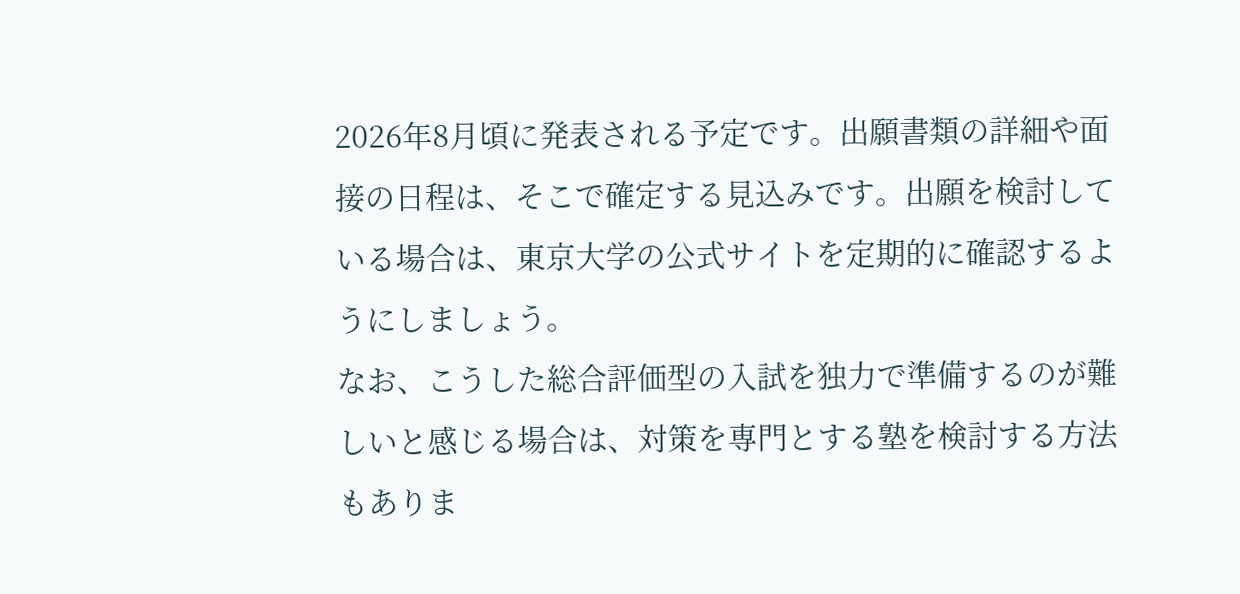2026年8月頃に発表される予定です。出願書類の詳細や面接の日程は、そこで確定する見込みです。出願を検討している場合は、東京大学の公式サイトを定期的に確認するようにしましょう。
なお、こうした総合評価型の入試を独力で準備するのが難しいと感じる場合は、対策を専門とする塾を検討する方法もありま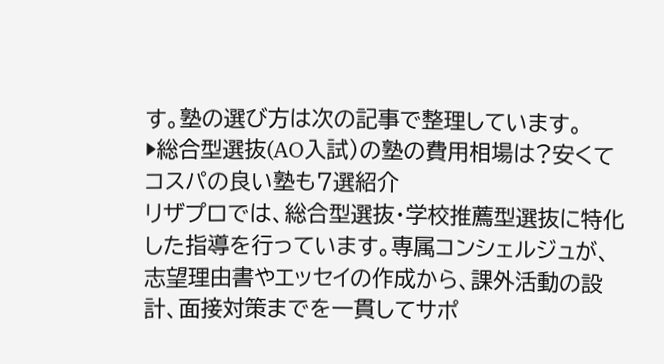す。塾の選び方は次の記事で整理しています。
▶総合型選抜(AO入試)の塾の費用相場は?安くてコスパの良い塾も7選紹介
リザプロでは、総合型選抜・学校推薦型選抜に特化した指導を行っています。専属コンシェルジュが、志望理由書やエッセイの作成から、課外活動の設計、面接対策までを一貫してサポ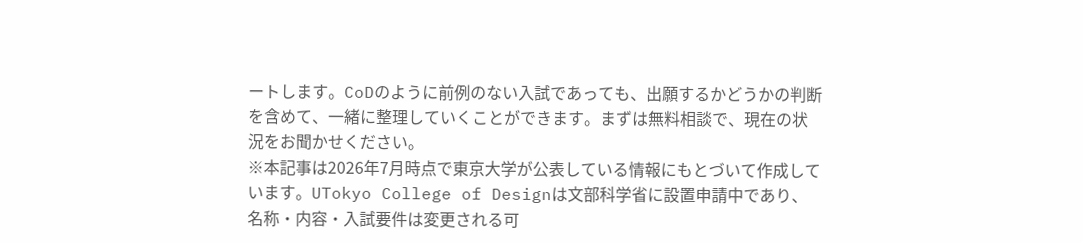ートします。CoDのように前例のない入試であっても、出願するかどうかの判断を含めて、一緒に整理していくことができます。まずは無料相談で、現在の状況をお聞かせください。
※本記事は2026年7月時点で東京大学が公表している情報にもとづいて作成しています。UTokyo College of Designは文部科学省に設置申請中であり、名称・内容・入試要件は変更される可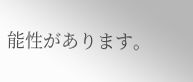能性があります。